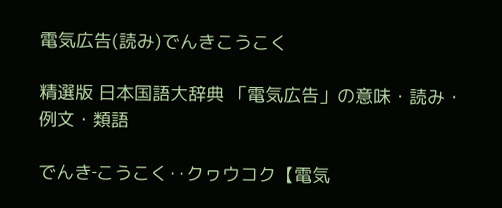電気広告(読み)でんきこうこく

精選版 日本国語大辞典 「電気広告」の意味・読み・例文・類語

でんき‐こうこく‥クヮウコク【電気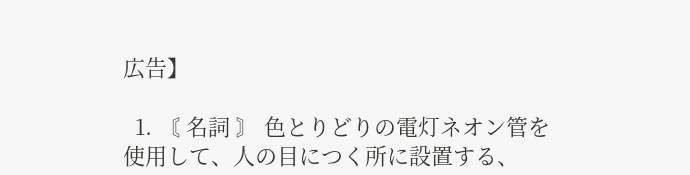広告】

  1. 〘 名詞 〙 色とりどりの電灯ネオン管を使用して、人の目につく所に設置する、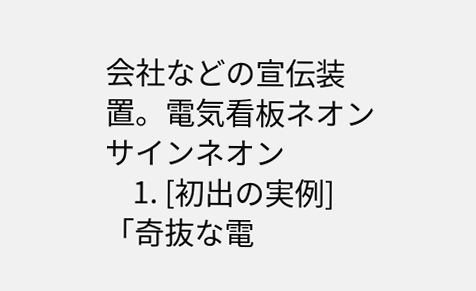会社などの宣伝装置。電気看板ネオンサインネオン
    1. [初出の実例]「奇抜な電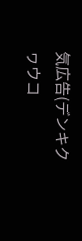気広告(デンキクヮウコ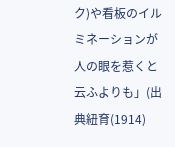ク)や看板のイルミネーションが人の眼を惹くと云ふよりも」(出典紐育(1914)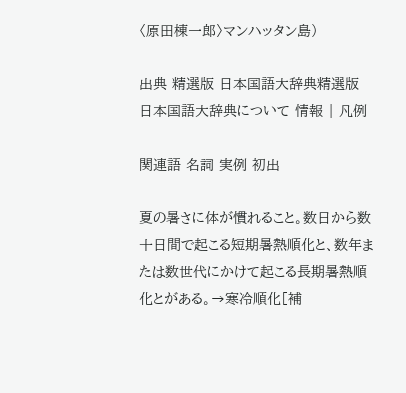〈原田棟一郎〉マンハッタン島)

出典 精選版 日本国語大辞典精選版 日本国語大辞典について 情報 | 凡例

関連語 名詞 実例 初出

夏の暑さに体が慣れること。数日から数十日間で起こる短期暑熱順化と、数年または数世代にかけて起こる長期暑熱順化とがある。→寒冷順化[補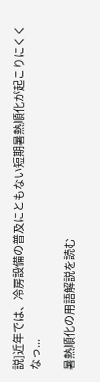説]近年では、冷房設備の普及にともない短期暑熱順化が起こりにくくなっ...

暑熱順化の用語解説を読む